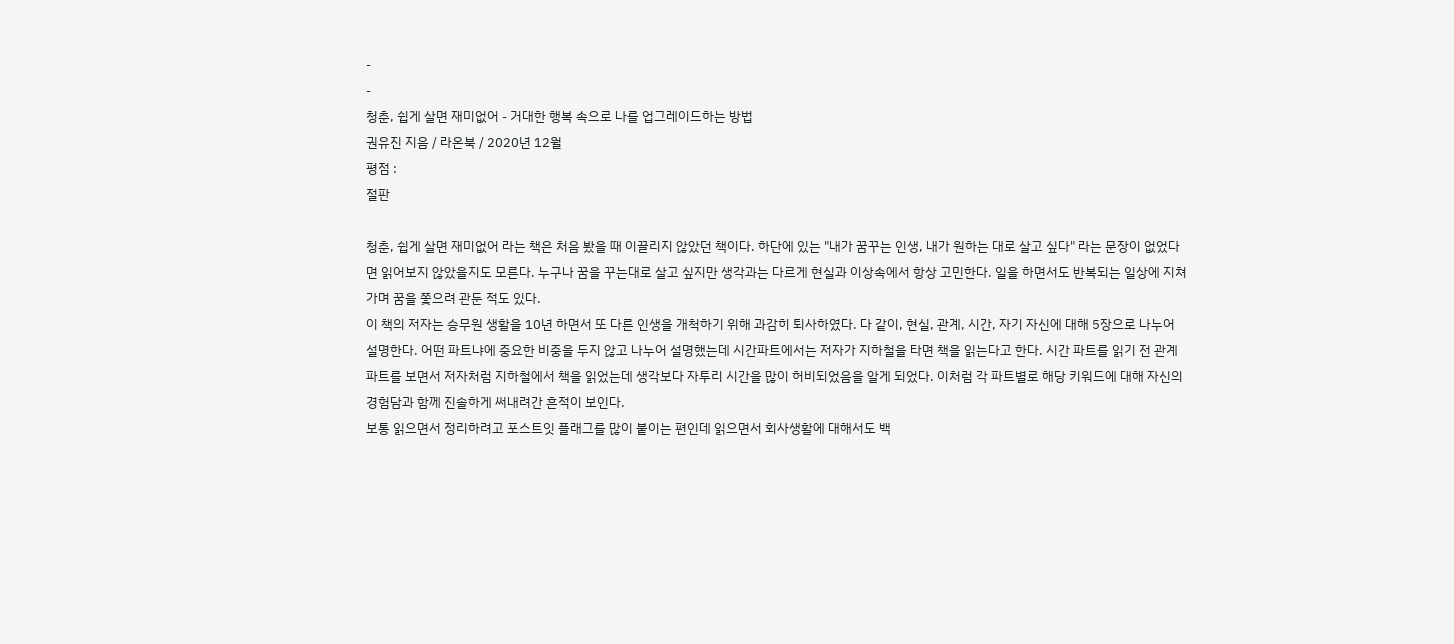-
-
청춘, 쉽게 살면 재미없어 - 거대한 행복 속으로 나를 업그레이드하는 방법
권유진 지음 / 라온북 / 2020년 12월
평점 :
절판

청춘, 쉽게 살면 재미없어 라는 책은 처음 봤을 때 이끌리지 않았던 책이다. 하단에 있는 "내가 꿈꾸는 인생, 내가 원하는 대로 살고 싶다" 라는 문장이 없었다면 읽어보지 않았을지도 모른다. 누구나 꿈을 꾸는대로 살고 싶지만 생각과는 다르게 현실과 이상속에서 항상 고민한다. 일을 하면서도 반복되는 일상에 지쳐가며 꿈을 쫓으려 관둔 적도 있다.
이 책의 저자는 승무원 생활을 10년 하면서 또 다른 인생을 개척하기 위해 과감히 퇴사하였다. 다 같이, 현실, 관계, 시간, 자기 자신에 대해 5장으로 나누어 설명한다. 어떤 파트냐에 중요한 비중을 두지 않고 나누어 설명했는데 시간파트에서는 저자가 지하철을 타면 책을 읽는다고 한다. 시간 파트를 읽기 전 관계파트를 보면서 저자처럼 지하철에서 책을 읽었는데 생각보다 자투리 시간을 많이 허비되었음을 알게 되었다. 이처럼 각 파트별로 해당 키워드에 대해 자신의 경험담과 함께 진솔하게 써내려간 흔적이 보인다.
보통 읽으면서 정리하려고 포스트잇 플래그를 많이 붙이는 편인데 읽으면서 회사생활에 대해서도 백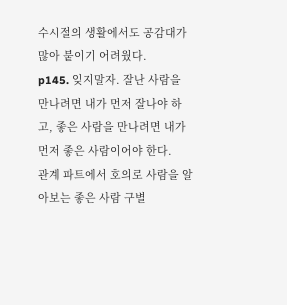수시절의 생활에서도 공감대가 많아 붙이기 어려웠다.
p145. 잊지말자. 잘난 사람을 만나려면 내가 먼저 잘나야 하고, 좋은 사람을 만나려면 내가 먼저 좋은 사람이어야 한다.
관계 파트에서 호의로 사람을 알아보는 좋은 사람 구별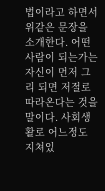법이라고 하면서 위같은 문장을 소개한다. 어떤 사람이 되는가는 자신이 먼저 그리 되면 저절로 따라온다는 것을 말이다. 사회생활로 어느정도 지쳐있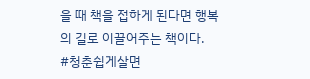을 때 책을 접하게 된다면 행복의 길로 이끌어주는 책이다.
#청춘쉽게살면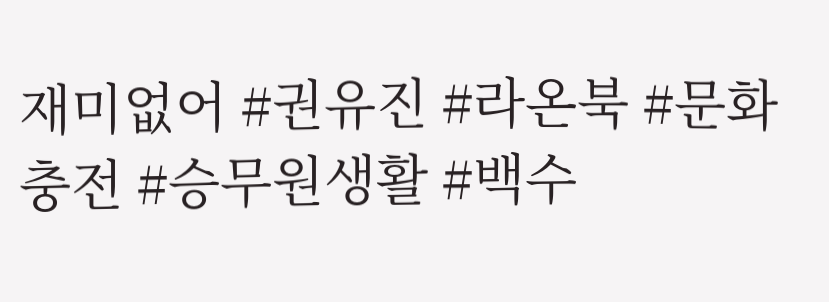재미없어 #권유진 #라온북 #문화충전 #승무원생활 #백수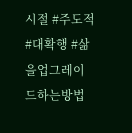시절 #주도적 #대확행 #삶을업그레이드하는방법